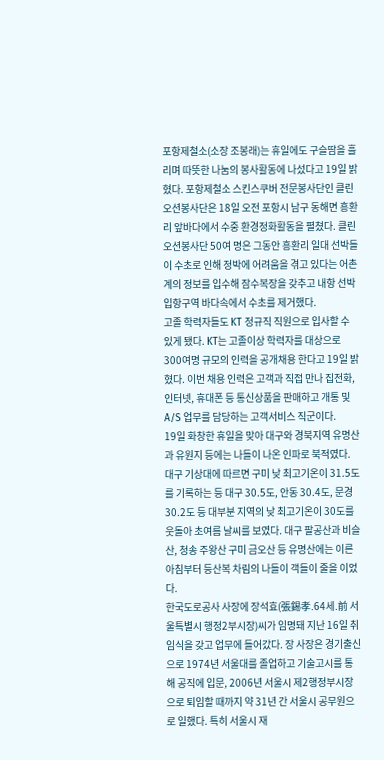포항제철소(소장 조봉래)는 휴일에도 구슬땀을 흘리며 따뜻한 나눔의 봉사활동에 나섰다고 19일 밝혔다. 포항제철소 스킨스쿠버 전문봉사단인 클린오션봉사단은 18일 오전 포항시 남구 동해면 흥환리 앞바다에서 수중 환경정화활동을 펼쳤다. 클린오션봉사단 50여 명은 그동안 흥환리 일대 선박들이 수초로 인해 정박에 어려움을 겪고 있다는 어촌계의 정보를 입수해 잠수복장을 갖추고 내항 선박입항구역 바다속에서 수초를 제거했다.
고졸 학력자들도 KT 정규직 직원으로 입사할 수 있게 됐다. KT는 고졸이상 학력자를 대상으로 300여명 규모의 인력을 공개채용 한다고 19일 밝혔다. 이번 채용 인력은 고객과 직접 만나 집전화, 인터넷, 휴대폰 등 통신상품을 판매하고 개통 및 A/S 업무를 담당하는 고객서비스 직군이다.
19일 화창한 휴일을 맞아 대구와 경북지역 유명산과 유원지 등에는 나들이 나온 인파로 북적였다. 대구 기상대에 따르면 구미 낮 최고기온이 31.5도를 기록하는 등 대구 30.5도, 안동 30.4도, 문경 30.2도 등 대부분 지역의 낮 최고기온이 30도를 웃돌아 초여름 날씨를 보였다. 대구 팔공산과 비슬산, 청송 주왕산 구미 금오산 등 유명산에는 이른 아침부터 등산복 차림의 나들이 객들이 줄을 이었다.
한국도로공사 사장에 장석효(張錫孝․64세․前 서울특별시 행정2부시장)씨가 임명돼 지난 16일 취임식을 갖고 업무에 들어갔다. 장 사장은 경기출신으로 1974년 서울대를 졸업하고 기술고시를 통해 공직에 입문, 2006년 서울시 제2행정부시장으로 퇴임할 때까지 약 31년 간 서울시 공무원으로 일했다. 특히 서울시 재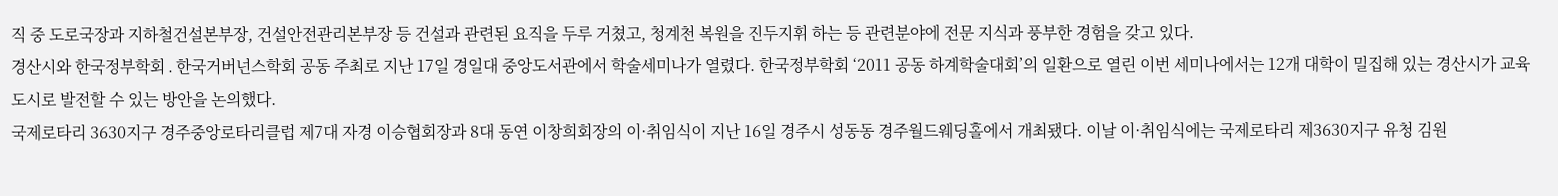직 중 도로국장과 지하철건설본부장, 건설안전관리본부장 등 건설과 관련된 요직을 두루 거쳤고, 청계천 복원을 진두지휘 하는 등 관련분야에 전문 지식과 풍부한 경험을 갖고 있다.
경산시와 한국정부학회․한국거버넌스학회 공동 주최로 지난 17일 경일대 중앙도서관에서 학술세미나가 열렸다. 한국정부학회 ‘2011 공동 하계학술대회’의 일환으로 열린 이번 세미나에서는 12개 대학이 밀집해 있는 경산시가 교육도시로 발전할 수 있는 방안을 논의했다.
국제로타리 3630지구 경주중앙로타리클럽 제7대 자경 이승협회장과 8대 동연 이창희회장의 이·취임식이 지난 16일 경주시 성동동 경주월드웨딩홀에서 개최됐다. 이날 이·취임식에는 국제로타리 제3630지구 유청 김원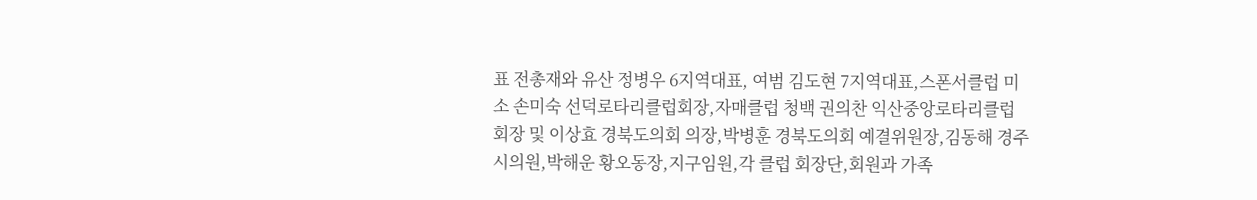표 전총재와 유산 정병우 6지역대표, 여범 김도현 7지역대표,스폰서클럽 미소 손미숙 선덕로타리클럽회장,자매클럽 청백 권의찬 익산중앙로타리클럽회장 및 이상효 경북도의회 의장,박병훈 경북도의회 예결위원장,김동해 경주시의원,박해운 황오동장,지구임원,각 클럽 회장단,회원과 가족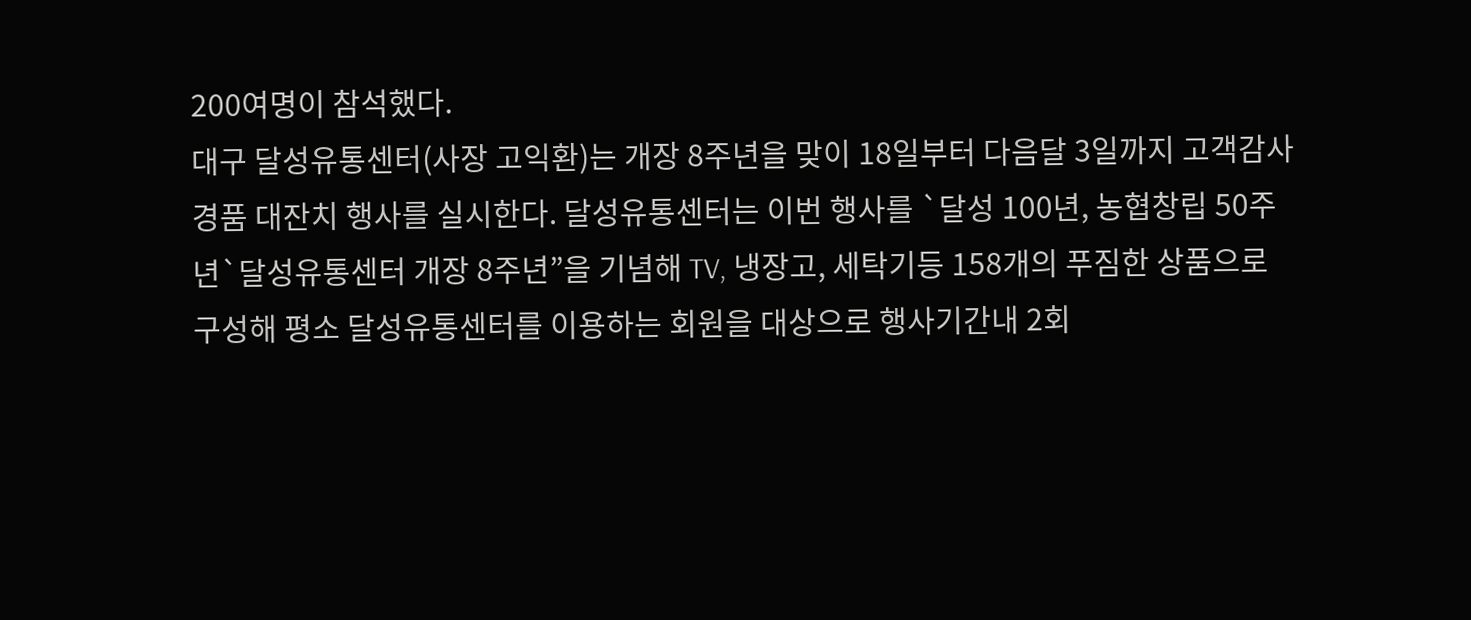200여명이 참석했다.
대구 달성유통센터(사장 고익환)는 개장 8주년을 맞이 18일부터 다음달 3일까지 고객감사 경품 대잔치 행사를 실시한다. 달성유통센터는 이번 행사를 `달성 100년, 농협창립 50주년`달성유통센터 개장 8주년”을 기념해 TV, 냉장고, 세탁기등 158개의 푸짐한 상품으로 구성해 평소 달성유통센터를 이용하는 회원을 대상으로 행사기간내 2회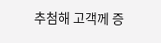추첨해 고객께 증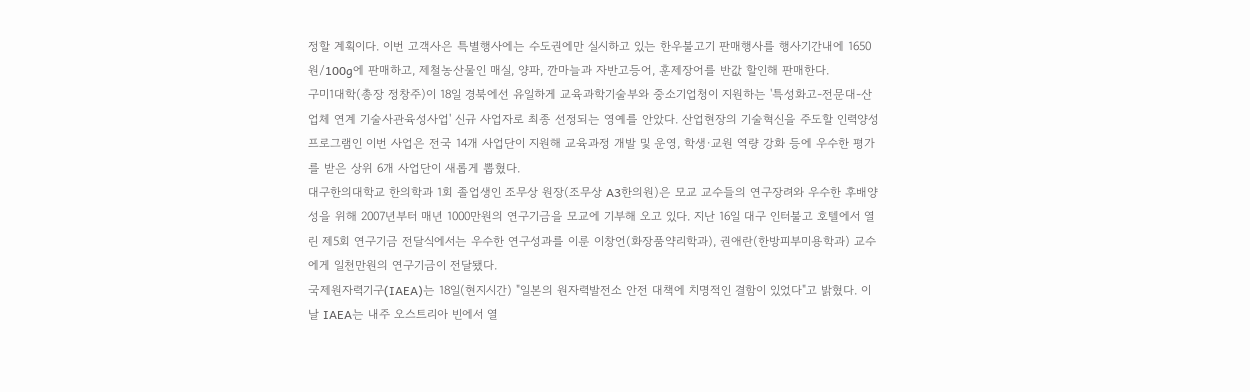정할 계획이다. 이번 고객사은 특별행사에는 수도권에만 실시하고 있는 한우불고기 판매행사를 행사기간내에 1650원/100g에 판매하고, 제철농산물인 매실, 양파, 깐마늘과 자반고등어, 훈제장어를 반값 할인해 판매한다.
구미1대학(총장 정창주)이 18일 경북에선 유일하게 교육과학기술부와 중소기업청이 지원하는 '특성화고-전문대-산업체 연계 기술사관육성사업' 신규 사업자로 최종 선정되는 영예를 안았다. 산업현장의 기술혁신을 주도할 인력양성 프로그램인 이번 사업은 전국 14개 사업단이 지원해 교육과정 개발 및 운영, 학생·교원 역량 강화 등에 우수한 평가를 받은 상위 6개 사업단이 새롭게 뽑혔다.
대구한의대학교 한의학과 1회 졸업생인 조무상 원장(조무상 A3한의원)은 모교 교수들의 연구장려와 우수한 후배양성을 위해 2007년부터 매년 1000만원의 연구기금을 모교에 기부해 오고 있다. 지난 16일 대구 인터불고 호텔에서 열린 제5회 연구기금 전달식에서는 우수한 연구성과를 이룬 이창언(화장품약리학과), 권애란(한방피부미용학과) 교수에게 일천만원의 연구기금이 전달됐다.
국제원자력기구(IAEA)는 18일(현지시간) "일본의 원자력발전소 안전 대책에 치명적인 결함이 있었다"고 밝혔다. 이날 IAEA는 내주 오스트리아 빈에서 열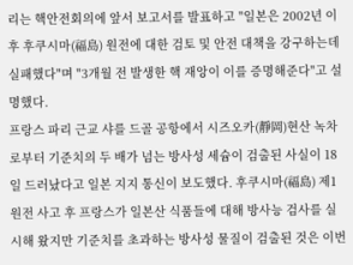리는 핵안전회의에 앞서 보고서를 발표하고 "일본은 2002년 이후 후쿠시마(福島) 원전에 대한 검토 및 안전 대책을 강구하는데 실패했다"며 "3개월 전 발생한 핵 재앙이 이를 증명해준다"고 설명했다.
프랑스 파리 근교 샤를 드골 공항에서 시즈오카(靜岡)현산 녹차로부터 기준치의 두 배가 넘는 방사성 세슘이 검출된 사실이 18일 드러났다고 일본 지지 통신이 보도했다. 후쿠시마(福島) 제1 원전 사고 후 프랑스가 일본산 식품들에 대해 방사능 검사를 실시해 왔지만 기준치를 초과하는 방사성 물질이 검출된 것은 이번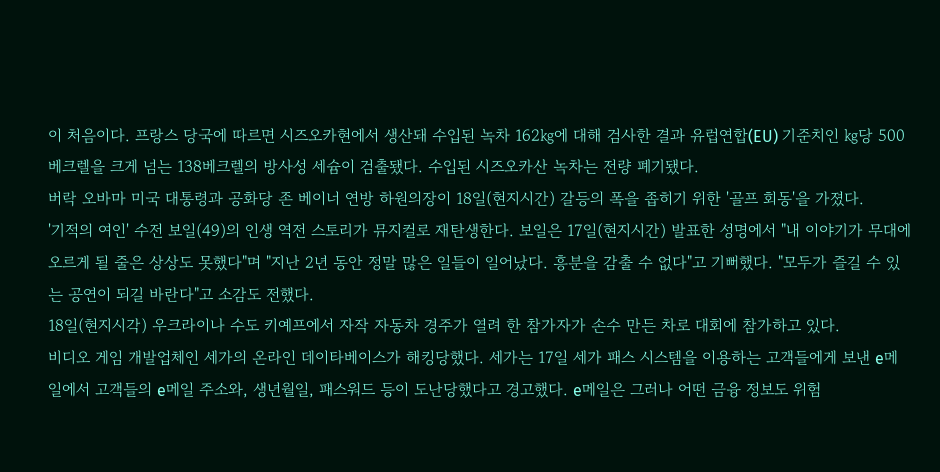이 처음이다. 프랑스 당국에 따르면 시즈오카현에서 생산돼 수입된 녹차 162㎏에 대해 검사한 결과 유럽연합(EU) 기준치인 ㎏당 500베크렐을 크게 넘는 138베크렐의 방사성 세슘이 검출됐다. 수입된 시즈오카산 녹차는 전량 폐기됐다.
버락 오바마 미국 대통령과 공화당 존 베이너 연방 하원의장이 18일(현지시간) 갈등의 폭을 좁히기 위한 '골프 회동'을 가졌다.
'기적의 여인' 수전 보일(49)의 인생 역전 스토리가 뮤지컬로 재탄생한다. 보일은 17일(현지시간) 발표한 성명에서 "내 이야기가 무대에 오르게 될 줄은 상상도 못했다"며 "지난 2년 동안 정말 많은 일들이 일어났다. 흥분을 감출 수 없다"고 기뻐했다. "모두가 즐길 수 있는 공연이 되길 바란다"고 소감도 전했다.
18일(현지시각) 우크라이나 수도 키예프에서 자작 자동차 경주가 열려 한 참가자가 손수 만든 차로 대회에 참가하고 있다.
비디오 게임 개발업체인 세가의 온라인 데이타베이스가 해킹당했다. 세가는 17일 세가 패스 시스템을 이용하는 고객들에게 보낸 e메일에서 고객들의 e메일 주소와, 생년월일, 패스워드 등이 도난당했다고 경고했다. e메일은 그러나 어떤 금융 정보도 위험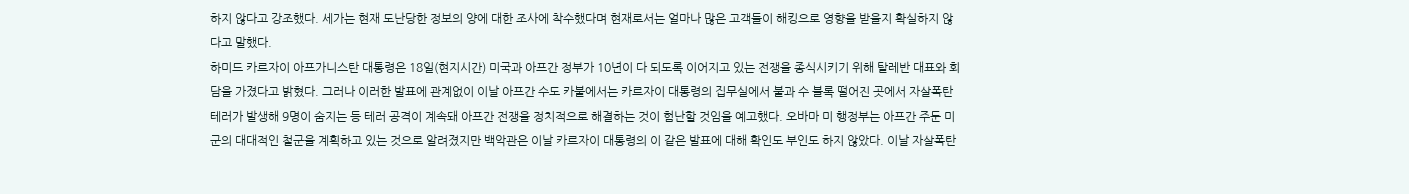하지 않다고 강조했다. 세가는 현재 도난당한 정보의 양에 대한 조사에 착수했다며 현재로서는 얼마나 많은 고객들이 해킹으로 영향을 받을지 확실하지 않다고 말했다.
하미드 카르자이 아프가니스탄 대통령은 18일(현지시간) 미국과 아프간 정부가 10년이 다 되도록 이어지고 있는 전쟁을 종식시키기 위해 탈레반 대표와 회담을 가졌다고 밝혔다. 그러나 이러한 발표에 관계없이 이날 아프간 수도 카불에서는 카르자이 대통령의 집무실에서 불과 수 블록 떨어진 곳에서 자살폭탄테러가 발생해 9명이 숨지는 등 테러 공격이 계속돼 아프간 전쟁을 정치적으로 해결하는 것이 험난할 것임을 예고했다. 오바마 미 행정부는 아프간 주둔 미군의 대대적인 철군을 계획하고 있는 것으로 알려졌지만 백악관은 이날 카르자이 대통령의 이 같은 발표에 대해 확인도 부인도 하지 않았다. 이날 자살폭탄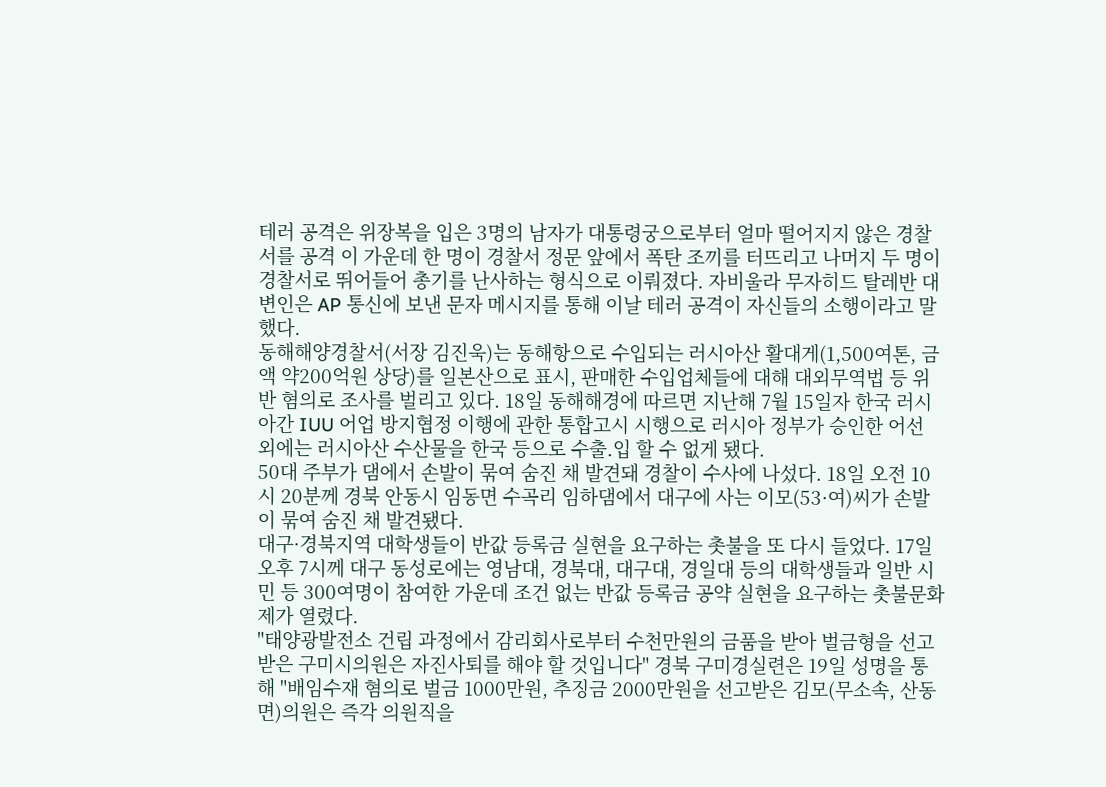테러 공격은 위장복을 입은 3명의 남자가 대통령궁으로부터 얼마 떨어지지 않은 경찰서를 공격 이 가운데 한 명이 경찰서 정문 앞에서 폭탄 조끼를 터뜨리고 나머지 두 명이 경찰서로 뛰어들어 총기를 난사하는 형식으로 이뤄졌다. 자비울라 무자히드 탈레반 대변인은 AP 통신에 보낸 문자 메시지를 통해 이날 테러 공격이 자신들의 소행이라고 말했다.
동해해양경찰서(서장 김진욱)는 동해항으로 수입되는 러시아산 활대게(1,500여톤, 금액 약200억원 상당)를 일본산으로 표시, 판매한 수입업체들에 대해 대외무역법 등 위반 혐의로 조사를 벌리고 있다. 18일 동해해경에 따르면 지난해 7월 15일자 한국 러시아간 IUU 어업 방지협정 이행에 관한 통합고시 시행으로 러시아 정부가 승인한 어선 외에는 러시아산 수산물을 한국 등으로 수출․입 할 수 없게 됐다.
50대 주부가 댐에서 손발이 묶여 숨진 채 발견돼 경찰이 수사에 나섰다. 18일 오전 10시 20분께 경북 안동시 임동면 수곡리 임하댐에서 대구에 사는 이모(53·여)씨가 손발이 묶여 숨진 채 발견됐다.
대구·경북지역 대학생들이 반값 등록금 실현을 요구하는 촛불을 또 다시 들었다. 17일 오후 7시께 대구 동성로에는 영남대, 경북대, 대구대, 경일대 등의 대학생들과 일반 시민 등 300여명이 참여한 가운데 조건 없는 반값 등록금 공약 실현을 요구하는 촛불문화제가 열렸다.
"태양광발전소 건립 과정에서 감리회사로부터 수천만원의 금품을 받아 벌금형을 선고받은 구미시의원은 자진사퇴를 해야 할 것입니다" 경북 구미경실련은 19일 성명을 통해 "배임수재 혐의로 벌금 1000만원, 추징금 2000만원을 선고받은 김모(무소속, 산동면)의원은 즉각 의원직을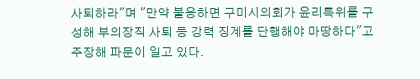사퇴하라"며 "만약 불응하면 구미시의회가 윤리특위를 구성해 부의장직 사퇴 등 강력 징계를 단행해야 마땅하다"고 주장해 파문이 일고 있다.